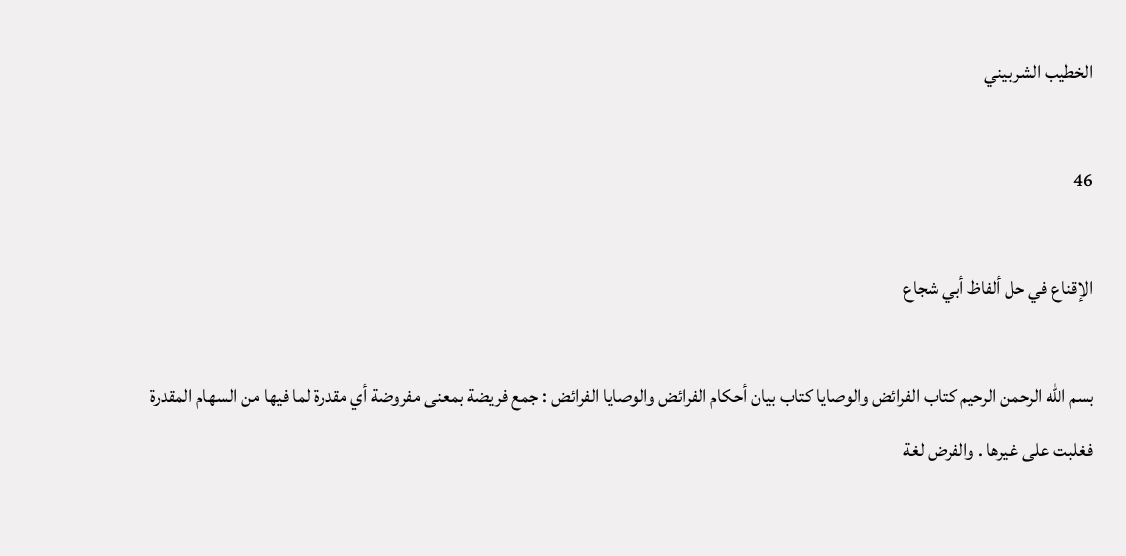الخطيب الشربيني

46

الإقناع في حل ألفاظ أبي شجاع

بسم الله الرحمن الرحيم كتاب الفرائض والوصايا كتاب بيان أحكام الفرائض والوصايا الفرائض : جمع فريضة بمعنى مفروضة أي مقدرة لما فيها من السهام المقدرة فغلبت على غيرها . والفرض لغة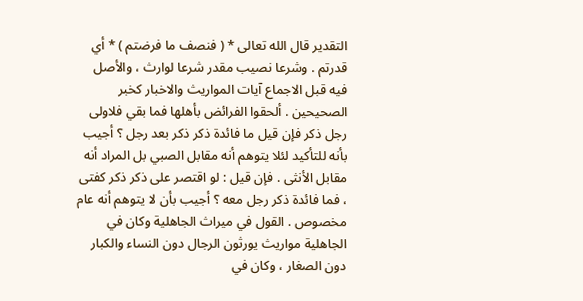التقدير قال الله تعالى * ( فنصف ما فرضتم ) * أي قدرتم . وشرعا نصيب مقدر شرعا لوارث ، والأصل فيه قبل الاجماع آيات المواريث والاخبار كخبر الصحيحين . ألحقوا الفرائض بأهلها فما بقي فلاولى رجل ذكر فإن قيل ما فائدة ذكر ذكر بعد رجل ؟ أجيب بأنه للتأكيد لئلا يتوهم أنه مقابل الصبي بل المراد أنه مقابل الأنثى . فإن قيل : لو اقتصر على ذكر ذكر كفتى ، فما فائدة ذكر رجل معه ؟ أجيب بأن لا يتوهم أنه عام مخصوص . القول في ميراث الجاهلية وكان في الجاهلية مواريث يورثون الرجال دون النساء والكبار دون الصغار ، وكان في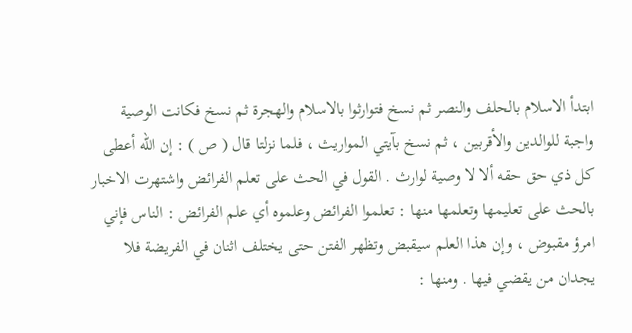ابتدأ الاسلام بالحلف والنصر ثم نسخ فتوارثوا بالاسلام والهجرة ثم نسخ فكانت الوصية واجبة للوالدين والأقربين ، ثم نسخ بآيتي المواريث ، فلما نزلتا قال ( ص ) : إن الله أعطى كل ذي حق حقه ألا لا وصية لوارث . القول في الحث على تعلم الفرائض واشتهرت الاخبار بالحث على تعليمها وتعلمها منها : تعلموا الفرائض وعلموه أي علم الفرائض : الناس فإني امرؤ مقبوض ، وإن هذا العلم سيقبض وتظهر الفتن حتى يختلف اثنان في الفريضة فلا يجدان من يقضي فيها . ومنها :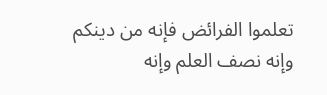تعلموا الفرائض فإنه من دينكم وإنه نصف العلم وإنه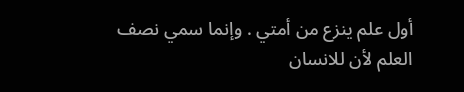أول علم ينزع من أمتي . وإنما سمي نصف العلم لأن للانسان